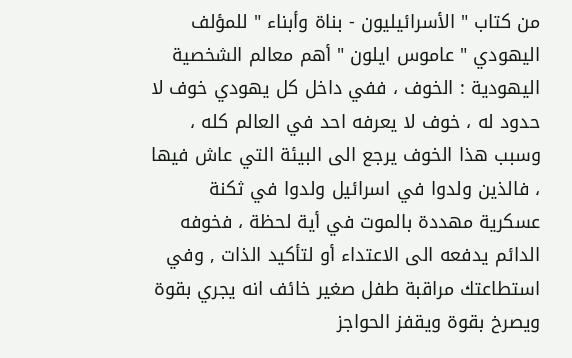من كتاب " الأسرائيليون - بناة وأبناء " للمؤلف اليهودي " عاموس ايلون " أهم معالم الشخصية اليهودية : الخوف ، ففي داخل كل يهودي خوف لا حدود له ، خوف لا يعرفه احد في العالم كله ، وسبب هذا الخوف يرجع الى البيئة التي عاش فيها ، فالذين ولدوا في اسرائيل ولدوا في ثكنة عسكرية مهددة بالموت في أية لحظة ، فخوفه الدائم يدفعه الى الاعتداء أو لتأكيد الذات , وفي استطاعتك مراقبة طفل صغير خائف انه يجري بقوة ويصرخ بقوة ويقفز الحواجز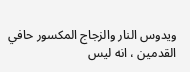ويدوس النار والزجاج المكسور حافي القدمين ، انه ليس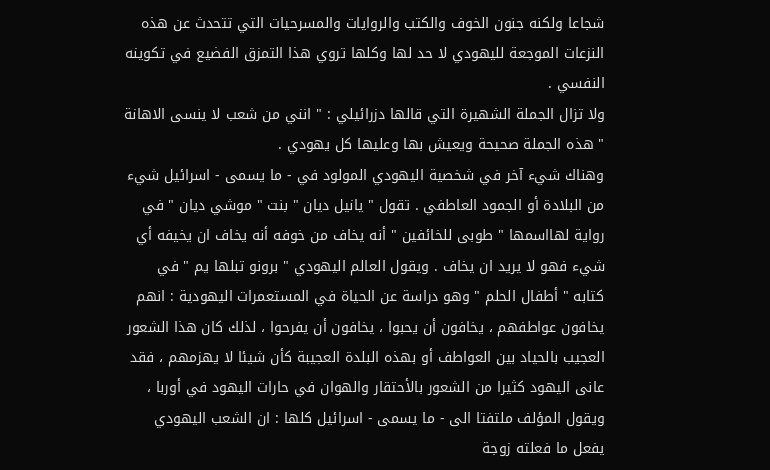شجاعا ولكنه جنون الخوف والكتب والروايات والمسرحيات التي تتحدث عن هذه النزعات الموجعة لليهودي لا حد لها وكلها تروي هذا التمزق الفضيع في تكوينه النفسي .
ولا تزال الجملة الشهيرة التي قالها دزرائيلي : " انني من شعب لا ينسى الاهانة " هذه الجملة صحيحة ويعيش بها وعليها كل يهودي .
وهناك شيء آخر في شخصية اليهودي المولود في - ما يسمى - اسرائيل شيء من البلادة أو الجمود العاطفي . تقول " يانيل ديان " بنت " موشي ديان " في رواية لهااسمها " طوبى للخائفين " أنه يخاف من خوفه أنه يخاف ان يخيفه أي شيء فهو لا يريد ان يخاف . ويقول العالم اليهودي " برونو تبلها يم " في كتابه " أطفال الحلم " وهو دراسة عن الحياة في المستعمرات اليهودية : انهم يخافون عواطفهم ، يخافون أن يحبوا ، يخافون أن يفرحوا ، لذلك كان هذا الشعور العجيب بالحياد بين العواطف أو بهذه البلدة العجيبة كأن شيئا لا يهزمهم ، فقد عانى اليهود كثيرا من الشعور بالأحتقار والهوان في حارات اليهود في أوربا ، ويقول المؤلف ملتفتا الى - ما يسمى - اسرائيل كلها : ان الشعب اليهودي يفعل ما فعلته زوجة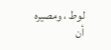لوط ، ومصيره أن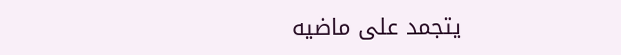يتجمد على ماضيه